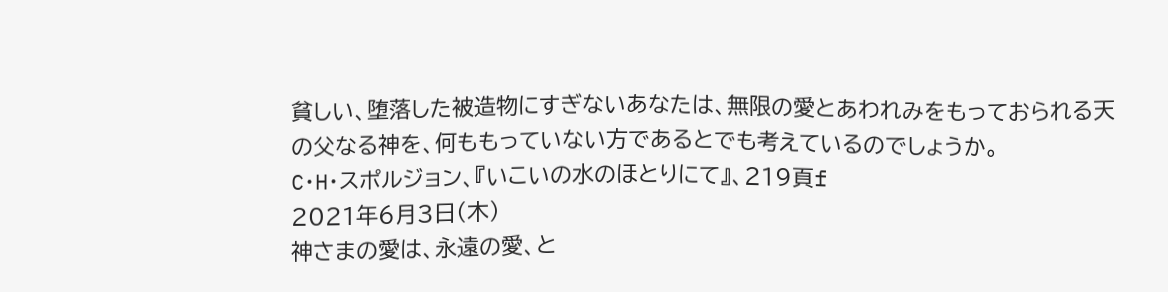貧しい、堕落した被造物にすぎないあなたは、無限の愛とあわれみをもっておられる天の父なる神を、何ももっていない方であるとでも考えているのでしょうか。
C・H・スポルジョン、『いこいの水のほとりにて』、219頁f
2021年6月3日(木)
神さまの愛は、永遠の愛、と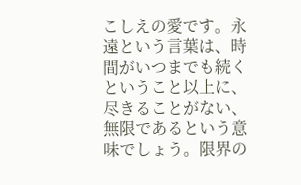こしえの愛です。永遠という言葉は、時間がいつまでも続くということ以上に、尽きることがない、無限であるという意味でしょう。限界の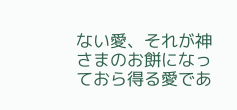ない愛、それが神さまのお餅になっておら得る愛であ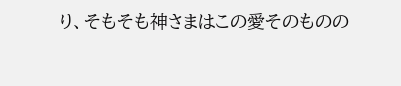り、そもそも神さまはこの愛そのものの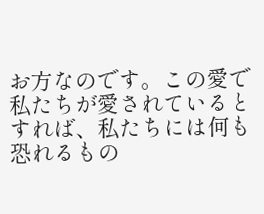お方なのです。この愛で私たちが愛されているとすれば、私たちには何も恐れるもの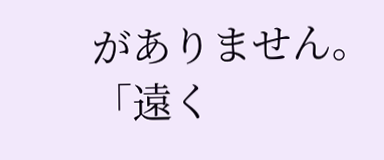がありません。
「遠く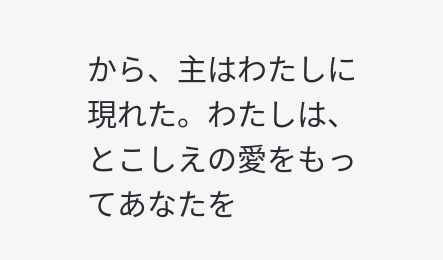から、主はわたしに現れた。わたしは、とこしえの愛をもってあなたを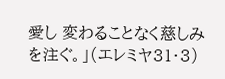愛し 変わることなく慈しみを注ぐ。」(エレミヤ31・3)